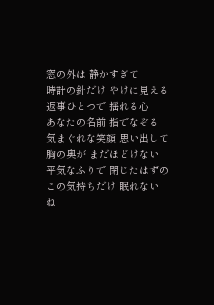窓の外は 静かすぎて
時計の針だけ やけに見える
返事ひとつで 揺れる心
あなたの名前 指でなぞる
気まぐれな笑顔 思い出して
胸の奥が まだほどけない
平気なふりで 閉じたはずの
この気持ちだけ 眠れない
ね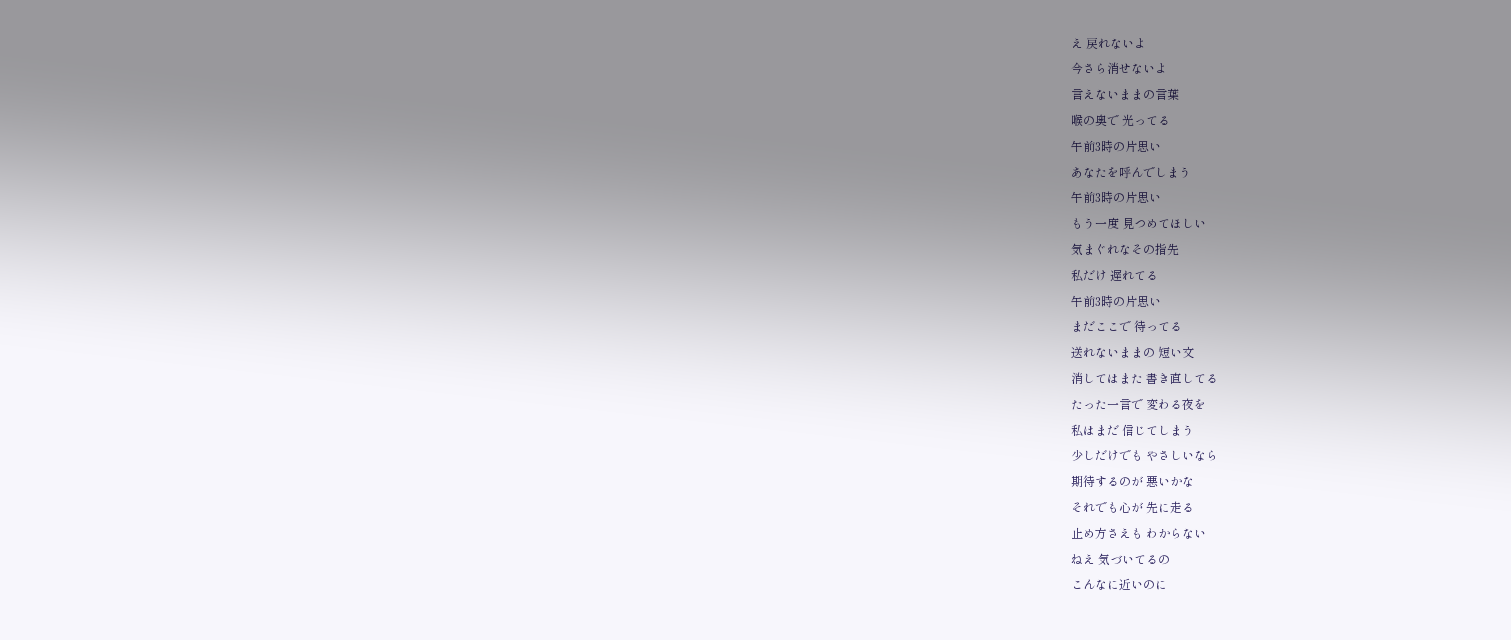え 戻れないよ
今さら消せないよ
言えないままの言葉
喉の奥で 光ってる
午前3時の片思い
あなたを呼んでしまう
午前3時の片思い
もう一度 見つめてほしい
気まぐれなその指先
私だけ 遅れてる
午前3時の片思い
まだここで 待ってる
送れないままの 短い文
消してはまた 書き直してる
たった一言で 変わる夜を
私はまだ 信じてしまう
少しだけでも やさしいなら
期待するのが 悪いかな
それでも心が 先に走る
止め方さえも わからない
ねえ 気づいてるの
こんなに近いのに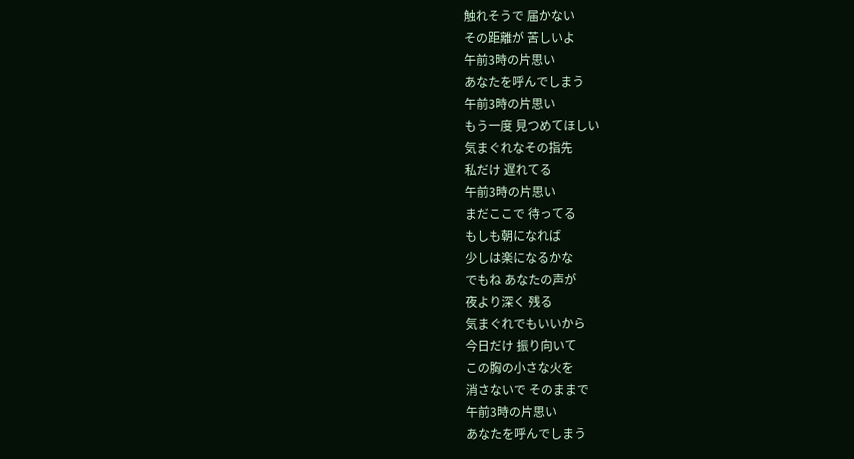触れそうで 届かない
その距離が 苦しいよ
午前3時の片思い
あなたを呼んでしまう
午前3時の片思い
もう一度 見つめてほしい
気まぐれなその指先
私だけ 遅れてる
午前3時の片思い
まだここで 待ってる
もしも朝になれば
少しは楽になるかな
でもね あなたの声が
夜より深く 残る
気まぐれでもいいから
今日だけ 振り向いて
この胸の小さな火を
消さないで そのままで
午前3時の片思い
あなたを呼んでしまう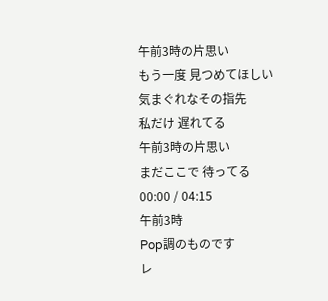午前3時の片思い
もう一度 見つめてほしい
気まぐれなその指先
私だけ 遅れてる
午前3時の片思い
まだここで 待ってる
00:00 / 04:15
午前3時
Pop調のものです
レ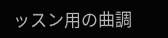ッスン用の曲調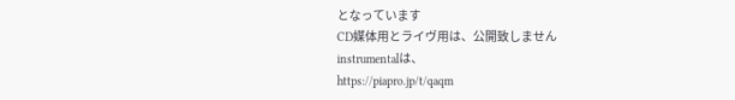となっています
CD媒体用とライヴ用は、公開致しません
instrumentalは、
https://piapro.jp/t/qaqm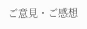ご意見・ご感想